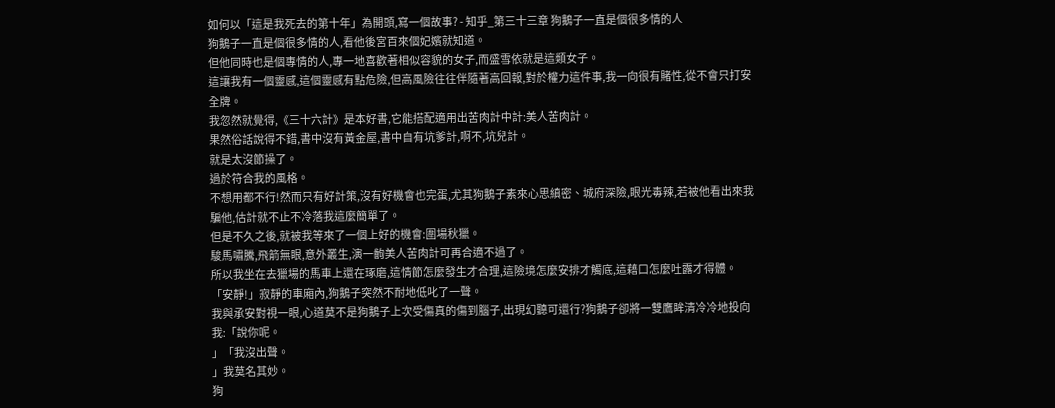如何以「這是我死去的第十年」為開頭,寫一個故事? - 知乎_第三十三章 狗鵝子一直是個很多情的人
狗鵝子一直是個很多情的人,看他後宮百來個妃嬪就知道。
但他同時也是個專情的人,專一地喜歡著相似容貌的女子,而盛雪依就是這類女子。
這讓我有一個靈感,這個靈感有點危險,但高風險往往伴隨著高回報,對於權力這件事,我一向很有賭性,從不會只打安全牌。
我忽然就覺得,《三十六計》是本好書,它能搭配適用出苦肉計中計:美人苦肉計。
果然俗話說得不錯,書中沒有黃金屋,書中自有坑爹計,啊不,坑兒計。
就是太沒節操了。
過於符合我的風格。
不想用都不行!然而只有好計策,沒有好機會也完蛋,尤其狗鵝子素來心思縝密、城府深險,眼光毒辣,若被他看出來我騙他,估計就不止不冷落我這麼簡單了。
但是不久之後,就被我等來了一個上好的機會:圍場秋獵。
駿馬嘯騰,飛箭無眼,意外叢生,演一齣美人苦肉計可再合適不過了。
所以我坐在去獵場的馬車上還在琢磨,這情節怎麼發生才合理,這險境怎麼安排才觸底,這藉口怎麼吐露才得體。
「安靜!」寂靜的車廂內,狗鵝子突然不耐地低叱了一聲。
我與承安對視一眼,心道莫不是狗鵝子上次受傷真的傷到腦子,出現幻聽可還行?狗鵝子卻將一雙鷹眸清冷冷地投向我:「說你呢。
」「我沒出聲。
」我莫名其妙。
狗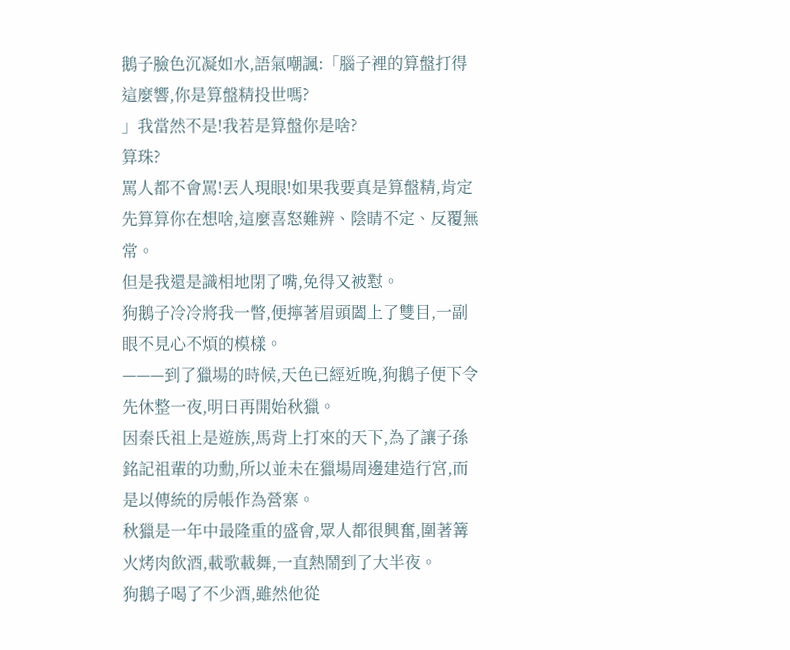鵝子臉色沉凝如水,語氣嘲諷:「腦子裡的算盤打得這麼響,你是算盤精投世嗎?
」我當然不是!我若是算盤你是啥?
算珠?
罵人都不會罵!丟人現眼!如果我要真是算盤精,肯定先算算你在想啥,這麼喜怒難辨、陰晴不定、反覆無常。
但是我還是識相地閉了嘴,免得又被懟。
狗鵝子冷冷將我一瞥,便擰著眉頭闔上了雙目,一副眼不見心不煩的模樣。
———到了獵場的時候,天色已經近晚,狗鵝子便下令先休整一夜,明日再開始秋獵。
因秦氏祖上是遊族,馬背上打來的天下,為了讓子孫銘記祖輩的功勳,所以並未在獵場周邊建造行宮,而是以傳統的房帳作為營寨。
秋獵是一年中最隆重的盛會,眾人都很興奮,圍著篝火烤肉飲酒,載歌載舞,一直熱鬧到了大半夜。
狗鵝子喝了不少酒,雖然他從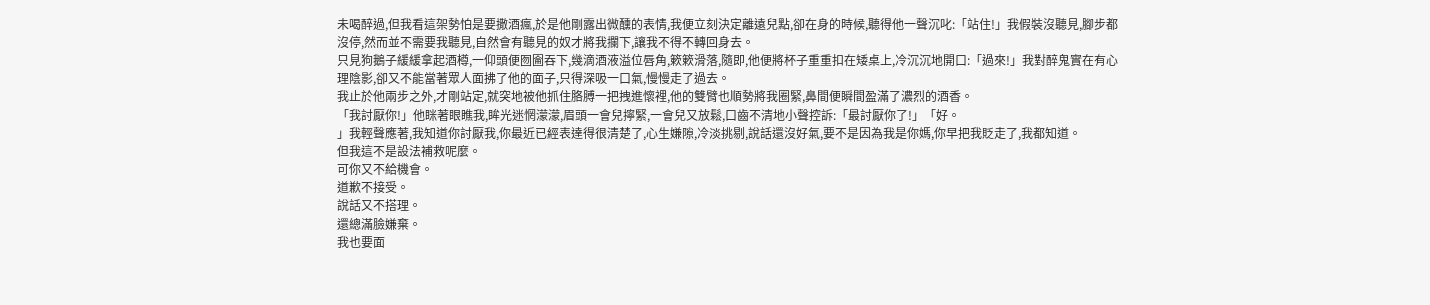未喝醉過,但我看這架勢怕是要撒酒瘋,於是他剛露出微醺的表情,我便立刻決定離遠兒點,卻在身的時候,聽得他一聲沉叱:「站住!」我假裝沒聽見,腳步都沒停,然而並不需要我聽見,自然會有聽見的奴才將我攔下,讓我不得不轉回身去。
只見狗鵝子緩緩拿起酒樽,一仰頭便囫圇吞下,幾滴酒液溢位唇角,簌簌滑落,隨即,他便將杯子重重扣在矮桌上,冷沉沉地開口:「過來!」我對醉鬼實在有心理陰影,卻又不能當著眾人面拂了他的面子,只得深吸一口氣,慢慢走了過去。
我止於他兩步之外,才剛站定,就突地被他抓住胳膊一把拽進懷裡,他的雙臂也順勢將我圈緊,鼻間便瞬間盈滿了濃烈的酒香。
「我討厭你!」他眯著眼瞧我,眸光迷惘濛濛,眉頭一會兒擰緊,一會兒又放鬆,口齒不清地小聲控訴:「最討厭你了!」「好。
」我輕聲應著,我知道你討厭我,你最近已經表達得很清楚了,心生嫌隙,冷淡挑剔,說話還沒好氣,要不是因為我是你媽,你早把我貶走了,我都知道。
但我這不是設法補救呢麼。
可你又不給機會。
道歉不接受。
說話又不搭理。
還總滿臉嫌棄。
我也要面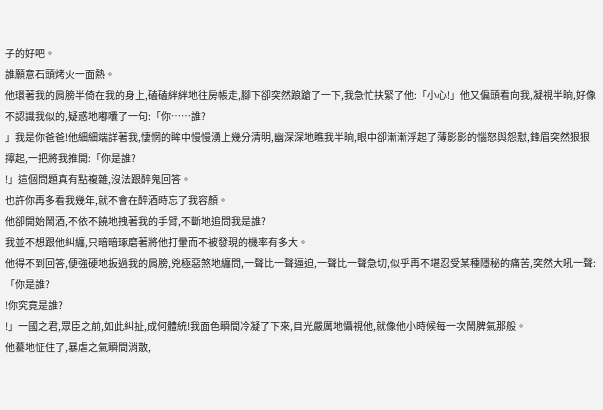子的好吧。
誰願意石頭烤火一面熱。
他環著我的肩膀半倚在我的身上,磕磕絆絆地往房帳走,腳下卻突然踉蹌了一下,我急忙扶緊了他:「小心!」他又偏頭看向我,凝視半晌,好像不認識我似的,疑惑地嘟囔了一句:「你……誰?
」我是你爸爸!他細細端詳著我,悽惘的眸中慢慢湧上幾分清明,幽深深地瞧我半晌,眼中卻漸漸浮起了薄影影的惱怒與怨懟,鋒眉突然狠狠擰起,一把將我推開:「你是誰?
!」這個問題真有點複雜,沒法跟醉鬼回答。
也許你再多看我幾年,就不會在醉酒時忘了我容顏。
他卻開始鬧酒,不依不饒地拽著我的手臂,不斷地追問我是誰?
我並不想跟他糾纏,只暗暗琢磨著將他打暈而不被發現的機率有多大。
他得不到回答,便強硬地扳過我的肩膀,兇極惡煞地纏問,一聲比一聲逼迫,一聲比一聲急切,似乎再不堪忍受某種隱秘的痛苦,突然大吼一聲:「你是誰?
!你究竟是誰?
!」一國之君,眾臣之前,如此糾扯,成何體統!我面色瞬間冷凝了下來,目光嚴厲地懾視他,就像他小時候每一次鬧脾氣那般。
他驀地怔住了,暴虐之氣瞬間消散,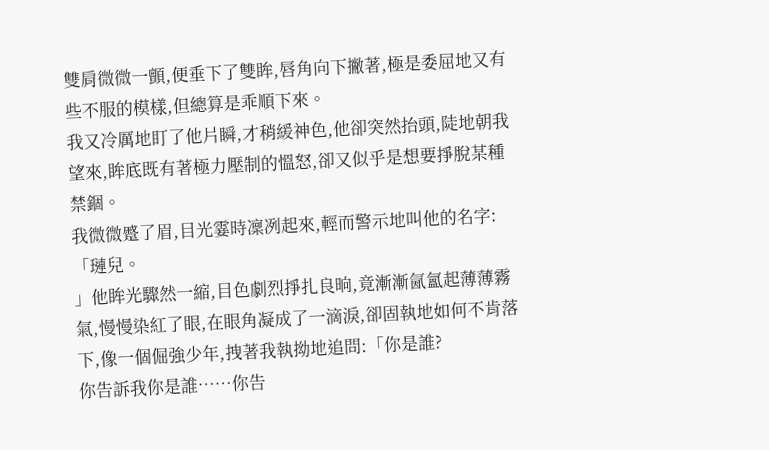雙肩微微一顫,便垂下了雙眸,唇角向下撇著,極是委屈地又有些不服的模樣,但總算是乖順下來。
我又冷厲地盯了他片瞬,才稍緩神色,他卻突然抬頭,陡地朝我望來,眸底既有著極力壓制的慍怒,卻又似乎是想要掙脫某種禁錮。
我微微蹙了眉,目光霎時凜冽起來,輕而警示地叫他的名字:「璉兒。
」他眸光驟然一縮,目色劇烈掙扎良晌,竟漸漸氤氳起薄薄霧氣,慢慢染紅了眼,在眼角凝成了一滴淚,卻固執地如何不肯落下,像一個倔強少年,拽著我執拗地追問:「你是誰?
你告訴我你是誰……你告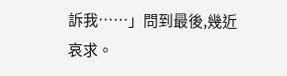訴我……」問到最後,幾近哀求。